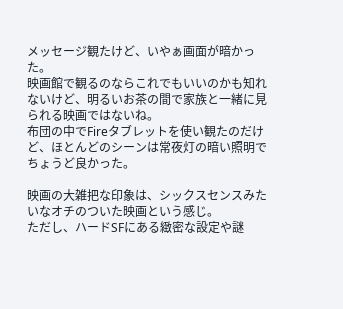メッセージ観たけど、いやぁ画面が暗かった。
映画館で観るのならこれでもいいのかも知れないけど、明るいお茶の間で家族と一緒に見られる映画ではないね。
布団の中でFireタブレットを使い観たのだけど、ほとんどのシーンは常夜灯の暗い照明でちょうど良かった。

映画の大雑把な印象は、シックスセンスみたいなオチのついた映画という感じ。
ただし、ハードSFにある緻密な設定や謎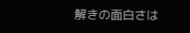解きの面白さは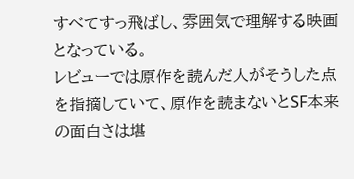すべてすっ飛ばし、雰囲気で理解する映画となっている。
レビューでは原作を読んだ人がそうした点を指摘していて、原作を読まないとSF本来の面白さは堪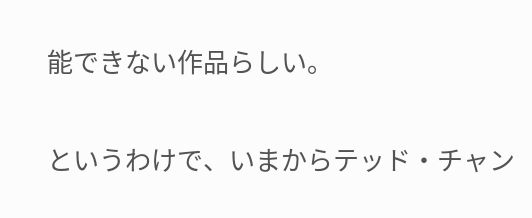能できない作品らしい。

というわけで、いまからテッド・チャン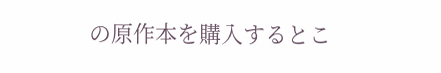の原作本を購入するとこ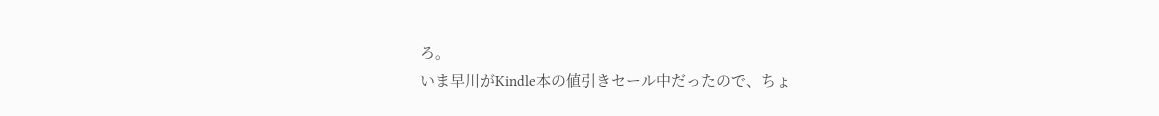ろ。
いま早川がKindle本の値引きセール中だったので、ちょ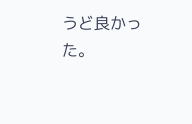うど良かった。